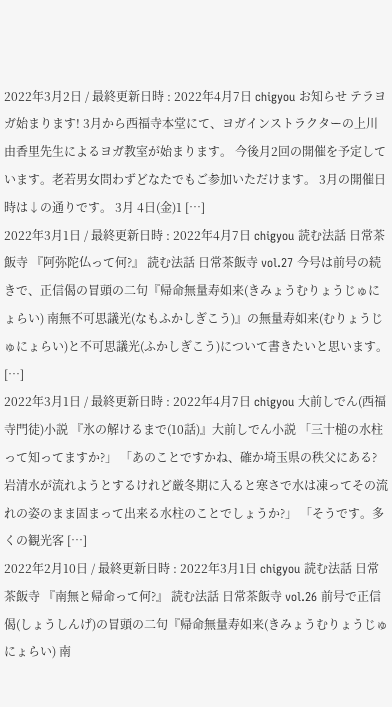2022年3月2日 / 最終更新日時 : 2022年4月7日 chigyou お知らせ テラヨガ始まります! 3月から西福寺本堂にて、ヨガインストラクターの上川由香里先生によるヨガ教室が始まります。 今後月2回の開催を予定しています。老若男女問わずどなたでもご参加いただけます。 3月の開催日時は↓の通りです。 3月 4日(金)1 […]
2022年3月1日 / 最終更新日時 : 2022年4月7日 chigyou 読む法話 日常茶飯寺 『阿弥陀仏って何?』 読む法話 日常茶飯寺 vol.27 今号は前号の続きで、正信偈の冒頭の二句『帰命無量寿如来(きみょうむりょうじゅにょらい) 南無不可思議光(なもふかしぎこう)』の無量寿如来(むりょうじゅにょらい)と不可思議光(ふかしぎこう)について書きたいと思います。 […]
2022年3月1日 / 最終更新日時 : 2022年4月7日 chigyou 大前しでん(西福寺門徒)小説 『氷の解けるまで(10話)』大前しでん小説 「三十槌の水柱って知ってますか?」 「あのことですかね、確か埼玉県の秩父にある?岩清水が流れようとするけれど厳冬期に入ると寒さで水は凍ってその流れの姿のまま固まって出来る水柱のことでしょうか?」 「そうです。多くの観光客 […]
2022年2月10日 / 最終更新日時 : 2022年3月1日 chigyou 読む法話 日常茶飯寺 『南無と帰命って何?』 読む法話 日常茶飯寺 vol.26 前号で正信偈(しょうしんげ)の冒頭の二句『帰命無量寿如来(きみょうむりょうじゅにょらい) 南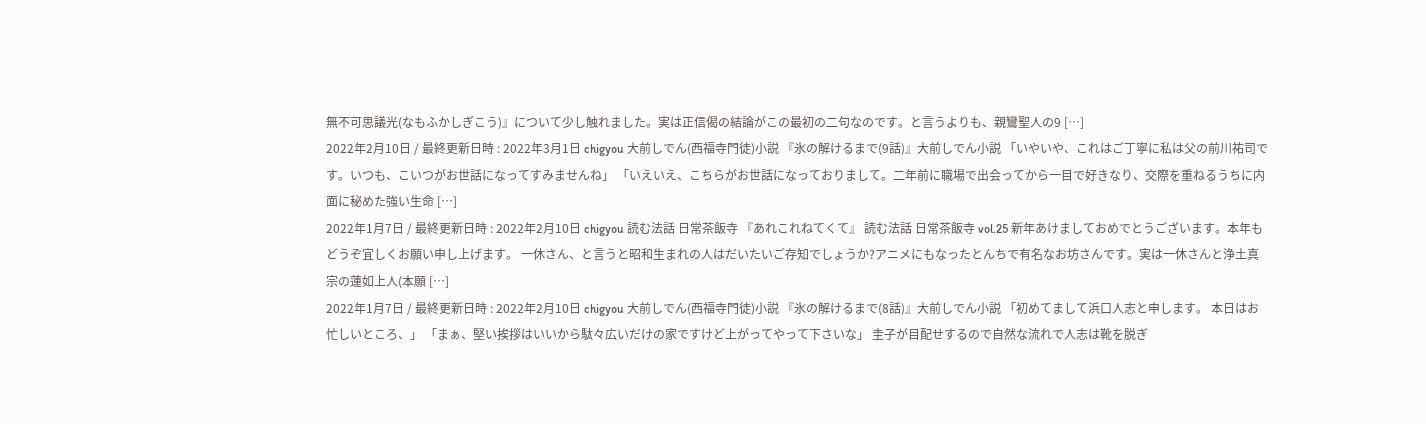無不可思議光(なもふかしぎこう)』について少し触れました。実は正信偈の結論がこの最初の二句なのです。と言うよりも、親鸞聖人の9 […]
2022年2月10日 / 最終更新日時 : 2022年3月1日 chigyou 大前しでん(西福寺門徒)小説 『氷の解けるまで(9話)』大前しでん小説 「いやいや、これはご丁寧に私は父の前川祐司です。いつも、こいつがお世話になってすみませんね」 「いえいえ、こちらがお世話になっておりまして。二年前に職場で出会ってから一目で好きなり、交際を重ねるうちに内面に秘めた強い生命 […]
2022年1月7日 / 最終更新日時 : 2022年2月10日 chigyou 読む法話 日常茶飯寺 『あれこれねてくて』 読む法話 日常茶飯寺 vol.25 新年あけましておめでとうございます。本年もどうぞ宜しくお願い申し上げます。 一休さん、と言うと昭和生まれの人はだいたいご存知でしょうか?アニメにもなったとんちで有名なお坊さんです。実は一休さんと浄土真宗の蓮如上人(本願 […]
2022年1月7日 / 最終更新日時 : 2022年2月10日 chigyou 大前しでん(西福寺門徒)小説 『氷の解けるまで(8話)』大前しでん小説 「初めてまして浜口人志と申します。 本日はお忙しいところ、」 「まぁ、堅い挨拶はいいから駄々広いだけの家ですけど上がってやって下さいな」 圭子が目配せするので自然な流れで人志は靴を脱ぎ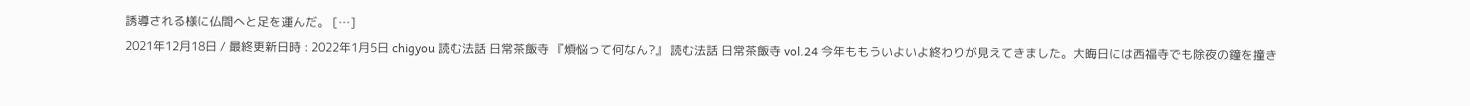誘導される様に仏間へと足を運んだ。 […]
2021年12月18日 / 最終更新日時 : 2022年1月5日 chigyou 読む法話 日常茶飯寺 『煩悩って何なん?』 読む法話 日常茶飯寺 vol.24 今年ももういよいよ終わりが見えてきました。大晦日には西福寺でも除夜の鐘を撞き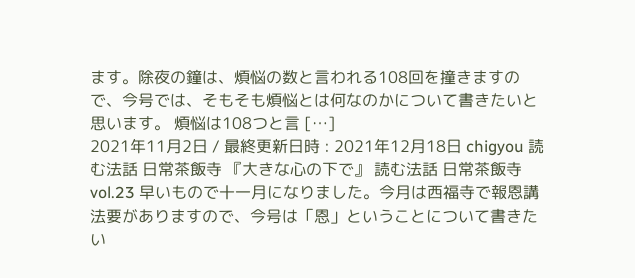ます。除夜の鐘は、煩悩の数と言われる108回を撞きますので、今号では、そもそも煩悩とは何なのかについて書きたいと思います。 煩悩は108つと言 […]
2021年11月2日 / 最終更新日時 : 2021年12月18日 chigyou 読む法話 日常茶飯寺 『大きな心の下で』 読む法話 日常茶飯寺 vol.23 早いもので十一月になりました。今月は西福寺で報恩講法要がありますので、今号は「恩」ということについて書きたい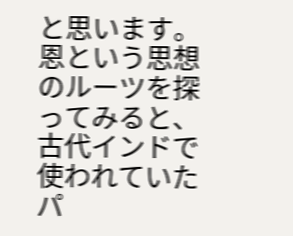と思います。 恩という思想のルーツを探ってみると、古代インドで使われていたパ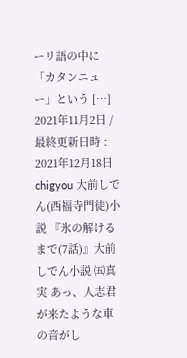ーリ語の中に「カタンニュー」という […]
2021年11月2日 / 最終更新日時 : 2021年12月18日 chigyou 大前しでん(西福寺門徒)小説 『氷の解けるまで(7話)』大前しでん小説 ㈤真実 あっ、人志君が来たような車の音がし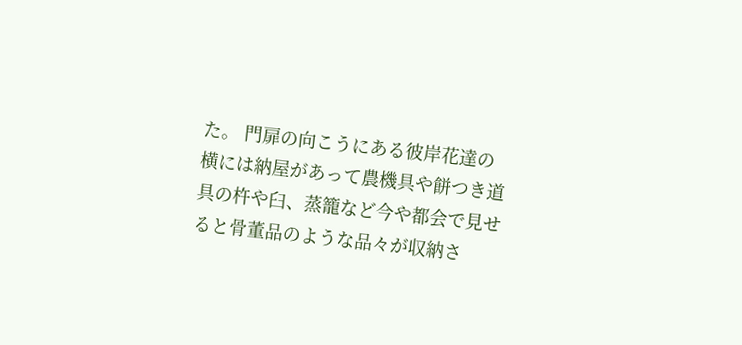た。 門扉の向こうにある彼岸花達の横には納屋があって農機具や餅つき道具の杵や臼、蒸籠など今や都会で見せると骨董品のような品々が収納さ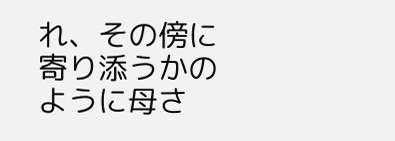れ、その傍に寄り添うかのように母さ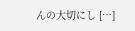んの大切にし […]